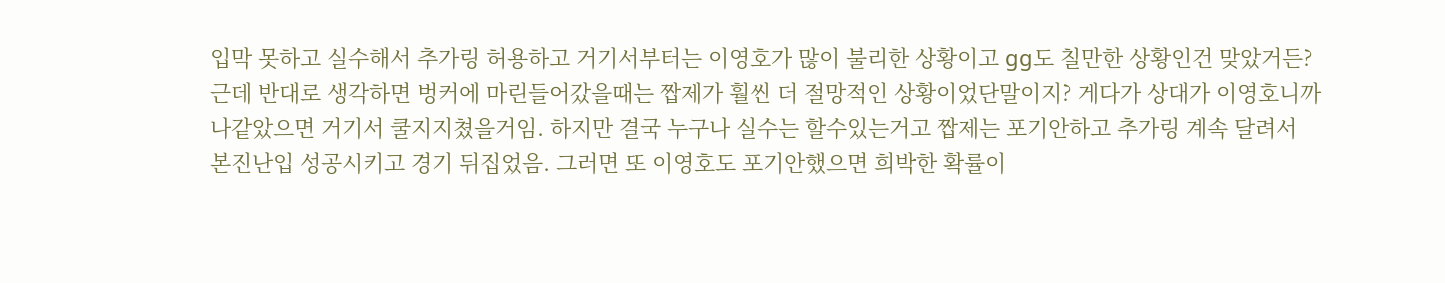입막 못하고 실수해서 추가링 허용하고 거기서부터는 이영호가 많이 불리한 상황이고 gg도 칠만한 상황인건 맞았거든?
근데 반대로 생각하면 벙커에 마린들어갔을때는 짭제가 훨씬 더 절망적인 상황이었단말이지? 게다가 상대가 이영호니까
나같았으면 거기서 쿨지지쳤을거임. 하지만 결국 누구나 실수는 할수있는거고 짭제는 포기안하고 추가링 계속 달려서
본진난입 성공시키고 경기 뒤집었음. 그러면 또 이영호도 포기안했으면 희박한 확률이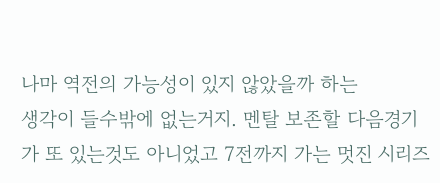나마 역전의 가능성이 있지 않았을까 하는
생각이 들수밖에 없는거지. 멘탈 보존할 다음경기가 또 있는것도 아니었고 7전까지 가는 멋진 시리즈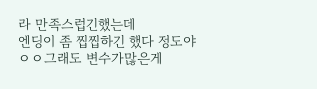라 만족스럽긴했는데
엔딩이 좀 찝찝하긴 했다 정도야
ㅇㅇ그래도 변수가많은게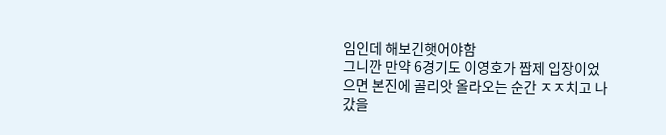임인데 해보긴햇어야함
그니깐 만약 6경기도 이영호가 짭제 입장이었으면 본진에 골리앗 올라오는 순간 ㅈㅈ치고 나갔을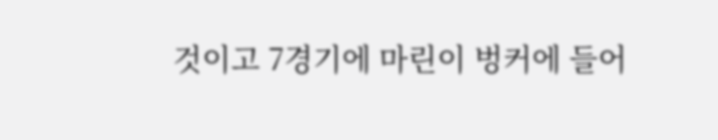것이고 7경기에 마린이 벙커에 들어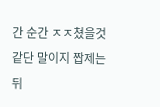간 순간 ㅈㅈ쳤을것 같단 말이지 짭제는 뒤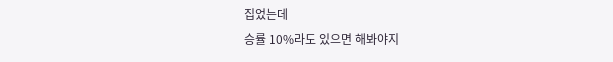집었는데
승률 10%라도 있으면 해봐야지